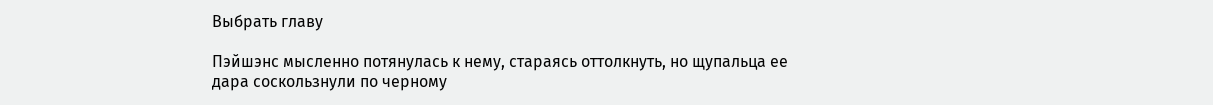Выбрать главу

Пэйшэнс мысленно потянулась к нему, стараясь оттолкнуть, но щупальца ее дара соскользнули по черному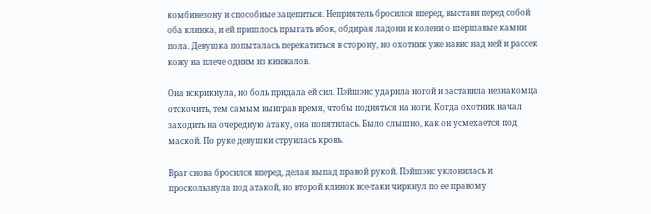комбинезону и способные зацепиться. Неприятель бросился вперед, выстави перед собой оба клинка, и ей пришлось прыгать вбок, обдирая ладони и колени о шершавые камни пола. Девушка попыталась перекатиться в сторону, но охотник уже навис над ней и рассек кожу на плече одним из кинжалов.

Она вскрикнула, но боль придала ей сил. Пэйшэнс ударила ногой и заставила незнакомца отскочить, тем самым выиграв время, чтобы подняться на ноги. Когда охотник начал заходить на очередную атаку, она попятилась. Было слышно, как он усмехается под маской. По руке девушки струилась кровь.

Враг снова бросился вперед, делая выпад правой рукой. Пэйшэнс уклонилась и проскользнула под атакой, но второй клинок все-таки чиркнул по ее правому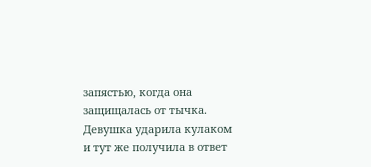запястью, когда она защищалась от тычка. Девушка ударила кулаком и тут же получила в ответ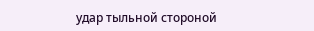удар тыльной стороной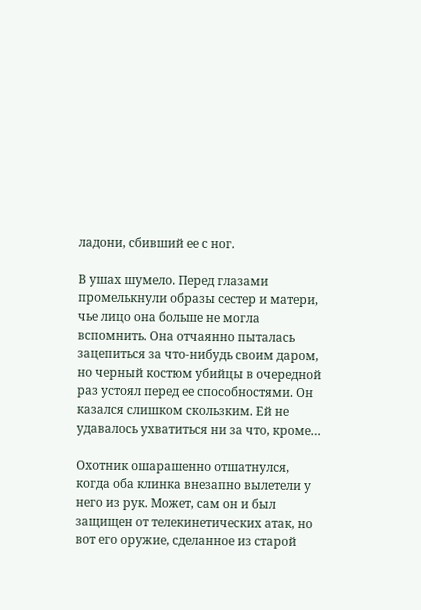ладони, сбивший ее с ног.

В ушах шумело. Перед глазами промелькнули образы сестер и матери, чье лицо она больше не могла вспомнить. Она отчаянно пыталась зацепиться за что-нибудь своим даром, но черный костюм убийцы в очередной раз устоял перед ее способностями. Он казался слишком скользким. Ей не удавалось ухватиться ни за что, кроме…

Охотник ошарашенно отшатнулся, когда оба клинка внезапно вылетели у него из рук. Может, сам он и был защищен от телекинетических атак, но вот его оружие, сделанное из старой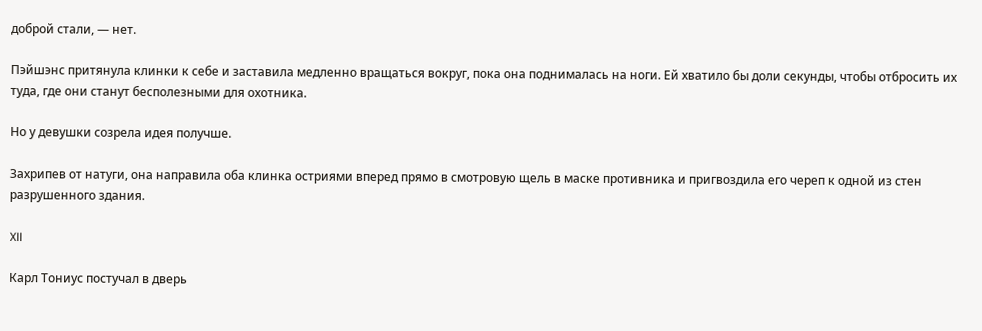доброй стали, — нет.

Пэйшэнс притянула клинки к себе и заставила медленно вращаться вокруг, пока она поднималась на ноги. Ей хватило бы доли секунды, чтобы отбросить их туда, где они станут бесполезными для охотника.

Но у девушки созрела идея получше.

Захрипев от натуги, она направила оба клинка остриями вперед прямо в смотровую щель в маске противника и пригвоздила его череп к одной из стен разрушенного здания.

XII

Карл Тониус постучал в дверь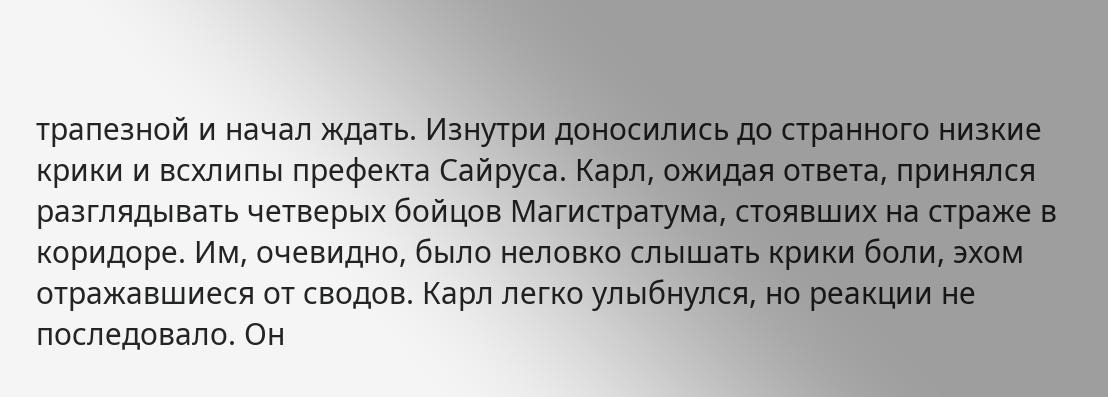трапезной и начал ждать. Изнутри доносились до странного низкие крики и всхлипы префекта Сайруса. Карл, ожидая ответа, принялся разглядывать четверых бойцов Магистратума, стоявших на страже в коридоре. Им, очевидно, было неловко слышать крики боли, эхом отражавшиеся от сводов. Карл легко улыбнулся, но реакции не последовало. Он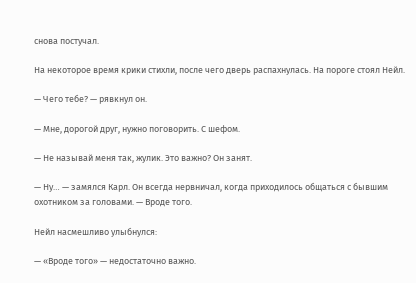снова постучал.

На некоторое время крики стихли, после чего дверь распахнулась. На пороге стоял Нейл.

— Чего тебе? — рявкнул он.

— Мне, дорогой друг, нужно поговорить. С шефом.

— Не называй меня так, жулик. Это важно? Он занят.

— Ну… — замялся Карл. Он всегда нервничал, когда приходилось общаться с бывшим охотником за головами. — Вроде того.

Нейл насмешливо улыбнулся:

— «Вроде того» — недостаточно важно.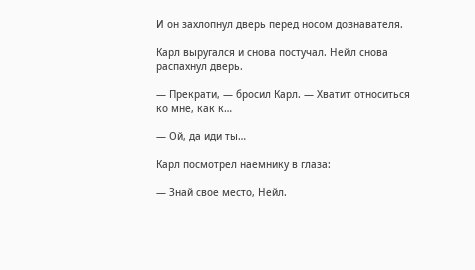И он захлопнул дверь перед носом дознавателя.

Карл выругался и снова постучал. Нейл снова распахнул дверь.

— Прекрати, — бросил Карл. — Хватит относиться ко мне, как к…

— Ой, да иди ты…

Карл посмотрел наемнику в глаза:

— Знай свое место, Нейл.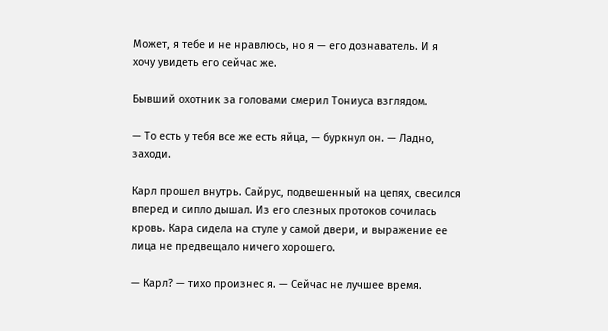Может, я тебе и не нравлюсь, но я — его дознаватель. И я хочу увидеть его сейчас же.

Бывший охотник за головами смерил Тониуса взглядом.

— То есть у тебя все же есть яйца, — буркнул он. — Ладно, заходи.

Карл прошел внутрь. Сайрус, подвешенный на цепях, свесился вперед и сипло дышал. Из его слезных протоков сочилась кровь. Кара сидела на стуле у самой двери, и выражение ее лица не предвещало ничего хорошего.

— Карл? — тихо произнес я. — Сейчас не лучшее время.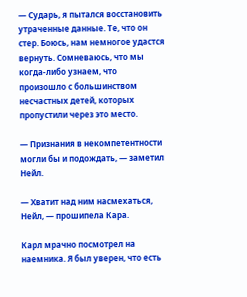— Сударь, я пытался восстановить утраченные данные. Те, что он стер. Боюсь, нам немногое удастся вернуть. Сомневаюсь, что мы когда-либо узнаем, что произошло с большинством несчастных детей, которых пропустили через это место.

— Признания в некомпетентности могли бы и подождать, — заметил Нейл.

— Хватит над ним насмехаться, Нейл, — прошипела Кара.

Карл мрачно посмотрел на наемника. Я был уверен, что есть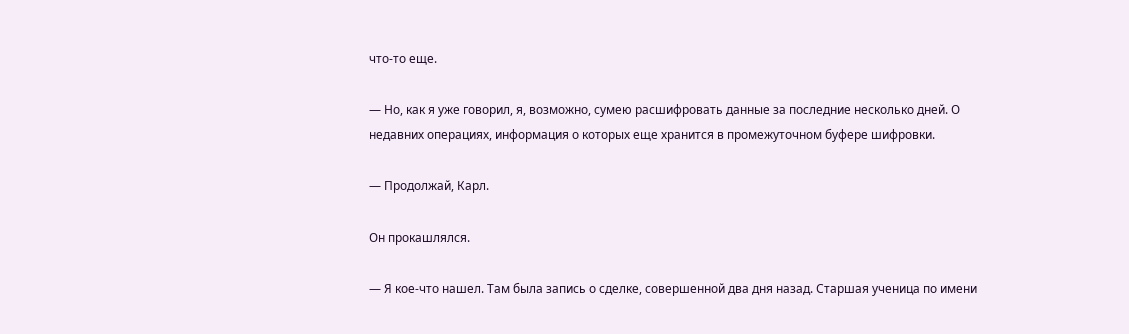что-то еще.

— Но, как я уже говорил, я, возможно, сумею расшифровать данные за последние несколько дней. О недавних операциях, информация о которых еще хранится в промежуточном буфере шифровки.

— Продолжай, Карл.

Он прокашлялся.

— Я кое-что нашел. Там была запись о сделке, совершенной два дня назад. Старшая ученица по имени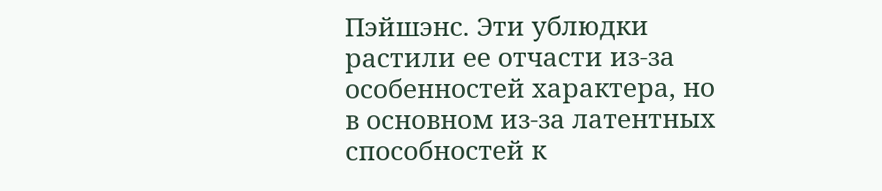Пэйшэнс. Эти ублюдки растили ее отчасти из-за особенностей характера, но в основном из-за латентных способностей к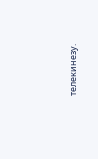телекинезу.